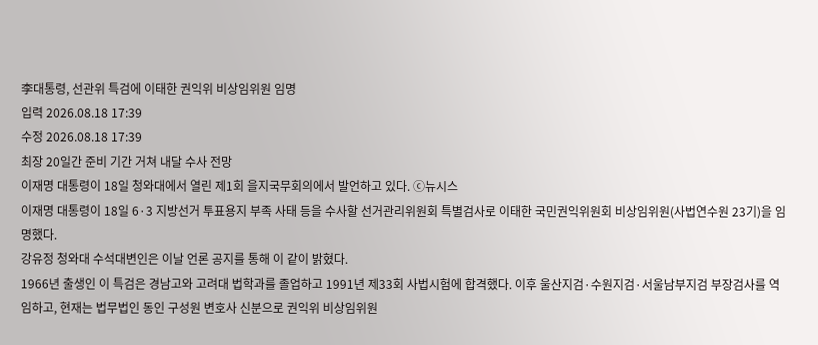李대통령, 선관위 특검에 이태한 권익위 비상임위원 임명
입력 2026.08.18 17:39
수정 2026.08.18 17:39
최장 20일간 준비 기간 거쳐 내달 수사 전망
이재명 대통령이 18일 청와대에서 열린 제1회 을지국무회의에서 발언하고 있다. ⓒ뉴시스
이재명 대통령이 18일 6·3 지방선거 투표용지 부족 사태 등을 수사할 선거관리위원회 특별검사로 이태한 국민권익위원회 비상임위원(사법연수원 23기)을 임명했다.
강유정 청와대 수석대변인은 이날 언론 공지를 통해 이 같이 밝혔다.
1966년 출생인 이 특검은 경남고와 고려대 법학과를 졸업하고 1991년 제33회 사법시험에 합격했다. 이후 울산지검·수원지검·서울남부지검 부장검사를 역임하고, 현재는 법무법인 동인 구성원 변호사 신분으로 권익위 비상임위원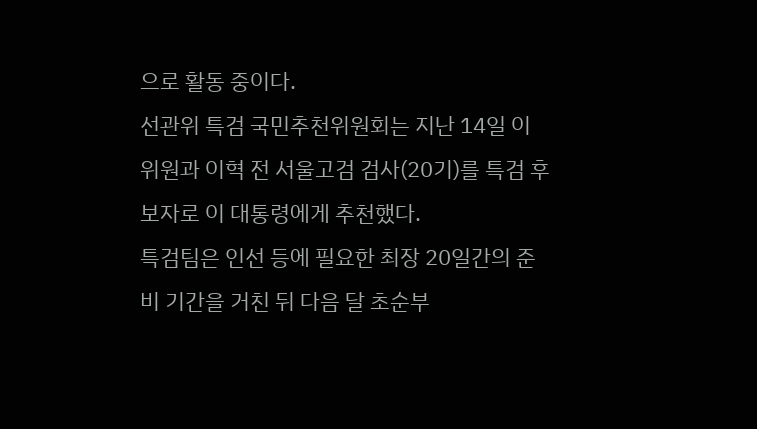으로 활동 중이다.
선관위 특검 국민추천위원회는 지난 14일 이 위원과 이혁 전 서울고검 검사(20기)를 특검 후보자로 이 대통령에게 추천했다.
특검팀은 인선 등에 필요한 최장 20일간의 준비 기간을 거친 뒤 다음 달 초순부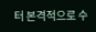터 본격적으로 수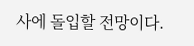사에 돌입할 전망이다.